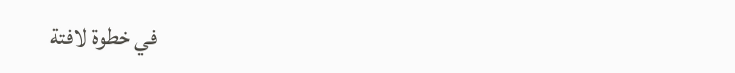في خطوة لافتة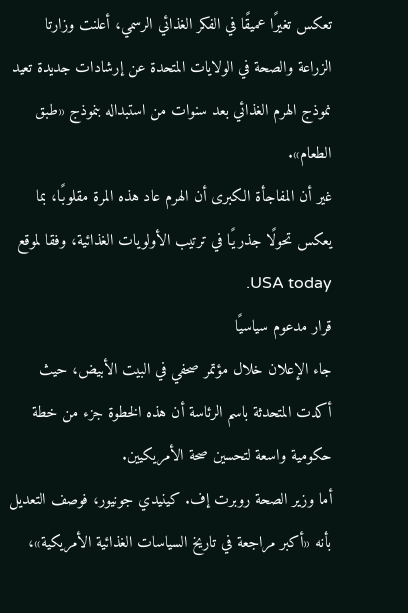تعكس تغيرًا عميقًا في الفكر الغذائي الرسمي، أعلنت وزارتا الزراعة والصحة في الولايات المتحدة عن إرشادات جديدة تعيد نموذج الهرم الغذائي بعد سنوات من استبداله بنموذج «طبق الطعام».
غير أن المفاجأة الكبرى أن الهرم عاد هذه المرة مقلوبًا، بما يعكس تحولًا جذريًا في ترتيب الأولويات الغذائية، وفقا لموقع USA today.
قرار مدعوم سياسيًا
جاء الإعلان خلال مؤتمر صحفي في البيت الأبيض، حيث أكدت المتحدثة باسم الرئاسة أن هذه الخطوة جزء من خطة حكومية واسعة لتحسين صحة الأمريكيين.
أما وزير الصحة روبرت إف. كينيدي جونيور، فوصف التعديل بأنه «أكبر مراجعة في تاريخ السياسات الغذائية الأمريكية»،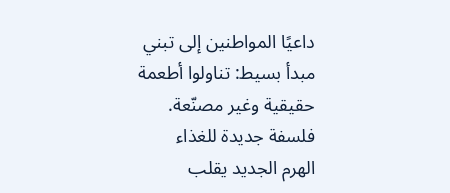داعيًا المواطنين إلى تبني مبدأ بسيط: تناولوا أطعمة حقيقية وغير مصنّعة.
فلسفة جديدة للغذاء
الهرم الجديد يقلب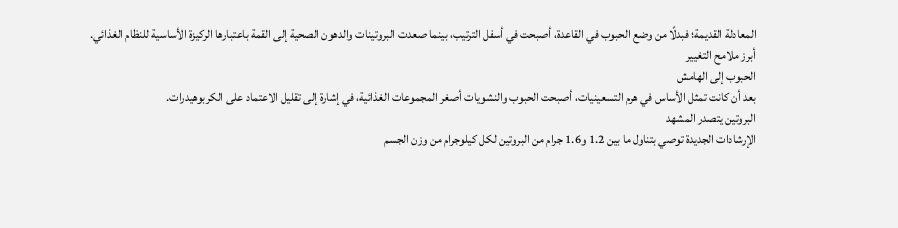المعادلة القديمة؛ فبدلًا من وضع الحبوب في القاعدة، أصبحت في أسفل الترتيب، بينما صعدت البروتينات والدهون الصحية إلى القمة باعتبارها الركيزة الأساسية للنظام الغذائي.
أبرز ملامح التغيير
الحبوب إلى الهامش
بعد أن كانت تمثل الأساس في هرم التسعينيات، أصبحت الحبوب والنشويات أصغر المجموعات الغذائية، في إشارة إلى تقليل الاعتماد على الكربوهيدرات.
البروتين يتصدر المشهد
الإرشادات الجديدة توصي بتناول ما بين 1.2 و1.6 جرام من البروتين لكل كيلوجرام من وزن الجسم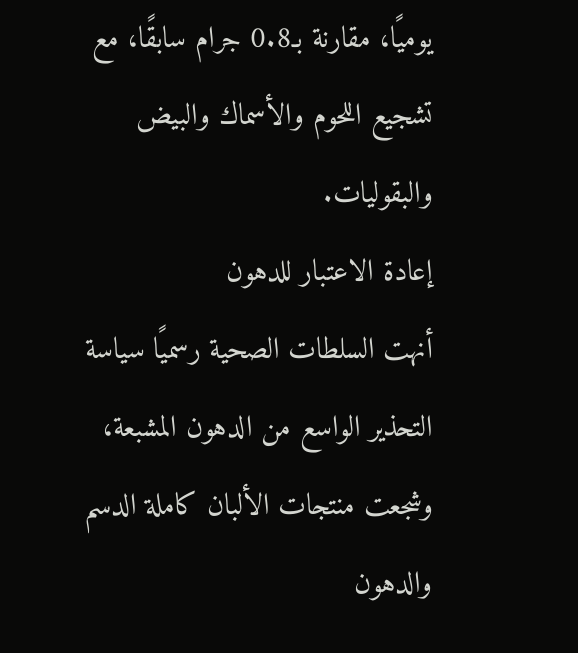يوميًا، مقارنة بـ0.8 جرام سابقًا، مع تشجيع اللحوم والأسماك والبيض والبقوليات.
إعادة الاعتبار للدهون
أنهت السلطات الصحية رسميًا سياسة التحذير الواسع من الدهون المشبعة، وشجعت منتجات الألبان كاملة الدسم والدهون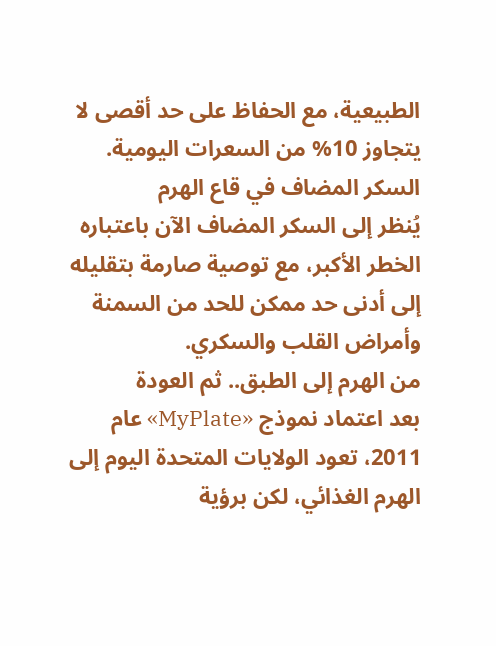الطبيعية، مع الحفاظ على حد أقصى لا يتجاوز 10% من السعرات اليومية.
السكر المضاف في قاع الهرم
يُنظر إلى السكر المضاف الآن باعتباره الخطر الأكبر، مع توصية صارمة بتقليله إلى أدنى حد ممكن للحد من السمنة وأمراض القلب والسكري.
من الهرم إلى الطبق.. ثم العودة
بعد اعتماد نموذج «MyPlate» عام 2011، تعود الولايات المتحدة اليوم إلى الهرم الغذائي، لكن برؤية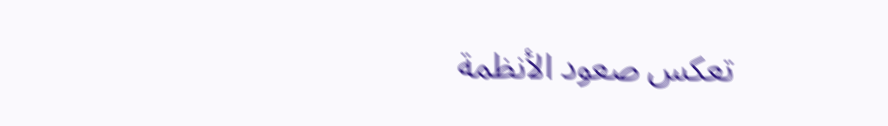تعكس صعود الأنظمة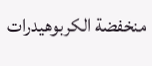منخفضة الكربوهيدرات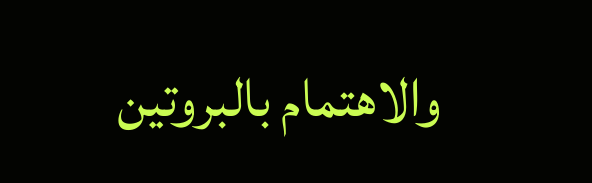والاهتمام بالبروتين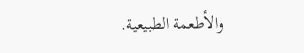والأطعمة الطبيعية.